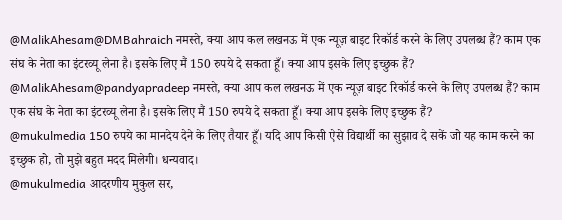@MalikAhesam@DMBahraich नमस्ते, क्या आप कल लखनऊ में एक न्यूज़ बाइट रिकॉर्ड करने के लिए उपलब्ध हैं? काम एक संघ के नेता का इंटरव्यू लेना है। इसके लिए मैं 150 रुपये दे सकता हूँ। क्या आप इसके लिए इच्छुक हैं?
@MalikAhesam@pandyapradeep नमस्ते, क्या आप कल लखनऊ में एक न्यूज़ बाइट रिकॉर्ड करने के लिए उपलब्ध हैं? काम एक संघ के नेता का इंटरव्यू लेना है। इसके लिए मैं 150 रुपये दे सकता हूँ। क्या आप इसके लिए इच्छुक हैं?
@mukulmedia 150 रुपये का मानदेय देने के लिए तैयार हूँ। यदि आप किसी ऐसे विद्यार्थी का सुझाव दे सकें जो यह काम करने का इच्छुक हो, तो मुझे बहुत मदद मिलेगी। धन्यवाद।
@mukulmedia आदरणीय मुकुल सर,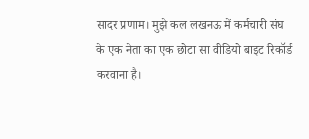सादर प्रणाम। मुझे कल लखनऊ में कर्मचारी संघ के एक नेता का एक छोटा सा वीडियो बाइट रिकॉर्ड करवाना है।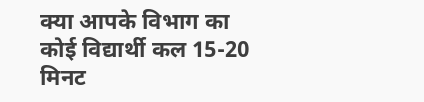क्या आपके विभाग का कोई विद्यार्थी कल 15-20 मिनट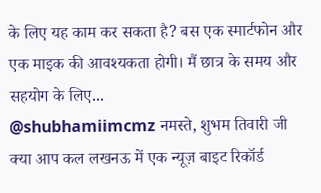के लिए यह काम कर सकता है? बस एक स्मार्टफोन और एक माइक की आवश्यकता होगी। मैं छात्र के समय और सहयोग के लिए...
@shubhamiimcmz नमस्ते, शुभम तिवारी जी क्या आप कल लखनऊ में एक न्यूज़ बाइट रिकॉर्ड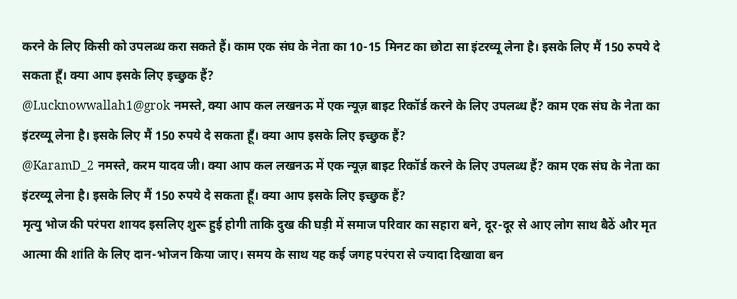करने के लिए किसी को उपलब्ध करा सकते हैं। काम एक संघ के नेता का 10-15 मिनट का छोटा सा इंटरव्यू लेना है। इसके लिए मैं 150 रुपये दे सकता हूँ। क्या आप इसके लिए इच्छुक हैं?
@Lucknowwallah1@grok नमस्ते, क्या आप कल लखनऊ में एक न्यूज़ बाइट रिकॉर्ड करने के लिए उपलब्ध हैं? काम एक संघ के नेता का इंटरव्यू लेना है। इसके लिए मैं 150 रुपये दे सकता हूँ। क्या आप इसके लिए इच्छुक हैं?
@KaramD_2 नमस्ते, करम यादव जी। क्या आप कल लखनऊ में एक न्यूज़ बाइट रिकॉर्ड करने के लिए उपलब्ध हैं? काम एक संघ के नेता का इंटरव्यू लेना है। इसके लिए मैं 150 रुपये दे सकता हूँ। क्या आप इसके लिए इच्छुक हैं?
मृत्यु भोज की परंपरा शायद इसलिए शुरू हुई होगी ताकि दुख की घड़ी में समाज परिवार का सहारा बने, दूर-दूर से आए लोग साथ बैठें और मृत आत्मा की शांति के लिए दान-भोजन किया जाए। समय के साथ यह कई जगह परंपरा से ज्यादा दिखावा बन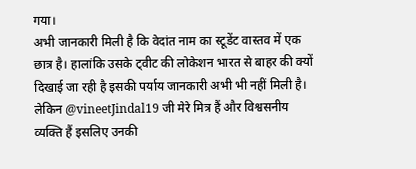गया।
अभी जानकारी मिली है कि वेदांत नाम का स्टूडेंट वास्तव में एक छात्र है। हालांकि उसके ट्वीट की लोकेशन भारत से बाहर की क्यों दिखाई जा रही है इसकी पर्याय जानकारी अभी भी नहीं मिली है। लेकिन @vineetJindal19 जी मेरे मित्र हैं और विश्वसनीय व्यक्ति हैं इसलिए उनकी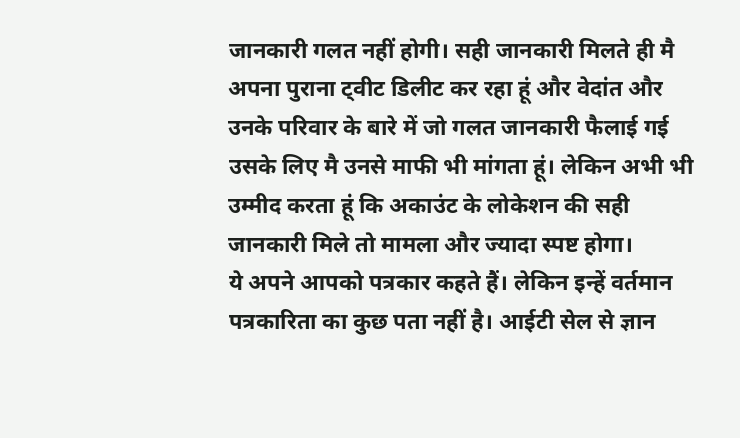जानकारी गलत नहीं होगी। सही जानकारी मिलते ही मै अपना पुराना ट्वीट डिलीट कर रहा हूं और वेदांत और उनके परिवार के बारे में जो गलत जानकारी फैलाई गई उसके लिए मै उनसे माफी भी मांगता हूं। लेकिन अभी भी उम्मीद करता हूं कि अकाउंट के लोकेशन की सही जानकारी मिले तो मामला और ज्यादा स्पष्ट होगा।
ये अपने आपको पत्रकार कहते हैं। लेकिन इन्हें वर्तमान पत्रकारिता का कुछ पता नहीं है। आईटी सेल से ज्ञान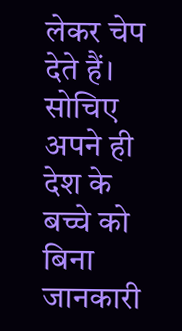लेकर चेप देते हैं। सोचिए अपने ही देश के बच्चे को बिना जानकारी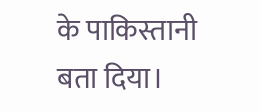के पाकिस्तानी बता दिया।